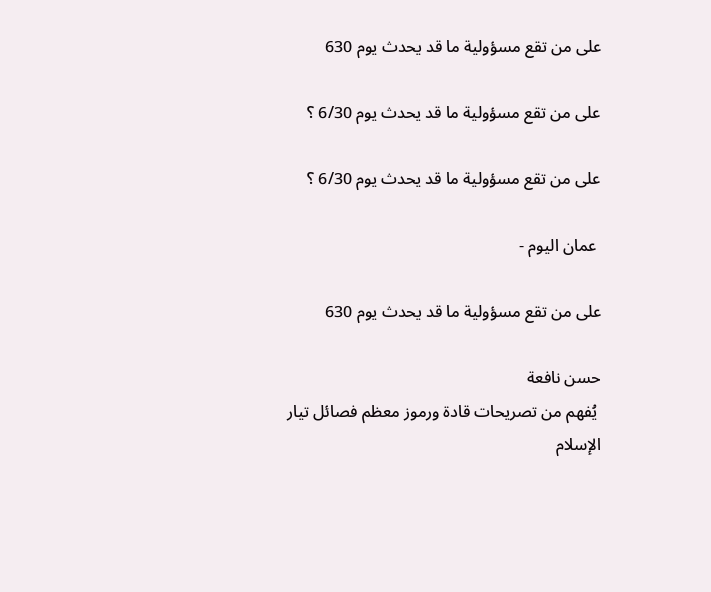على من تقع مسؤولية ما قد يحدث يوم 630

على من تقع مسؤولية ما قد يحدث يوم 6/30 ؟

على من تقع مسؤولية ما قد يحدث يوم 6/30 ؟

 عمان اليوم -

على من تقع مسؤولية ما قد يحدث يوم 630

حسن نافعة
 يُفهم من تصريحات قادة ورموز معظم فصائل تيار الإسلام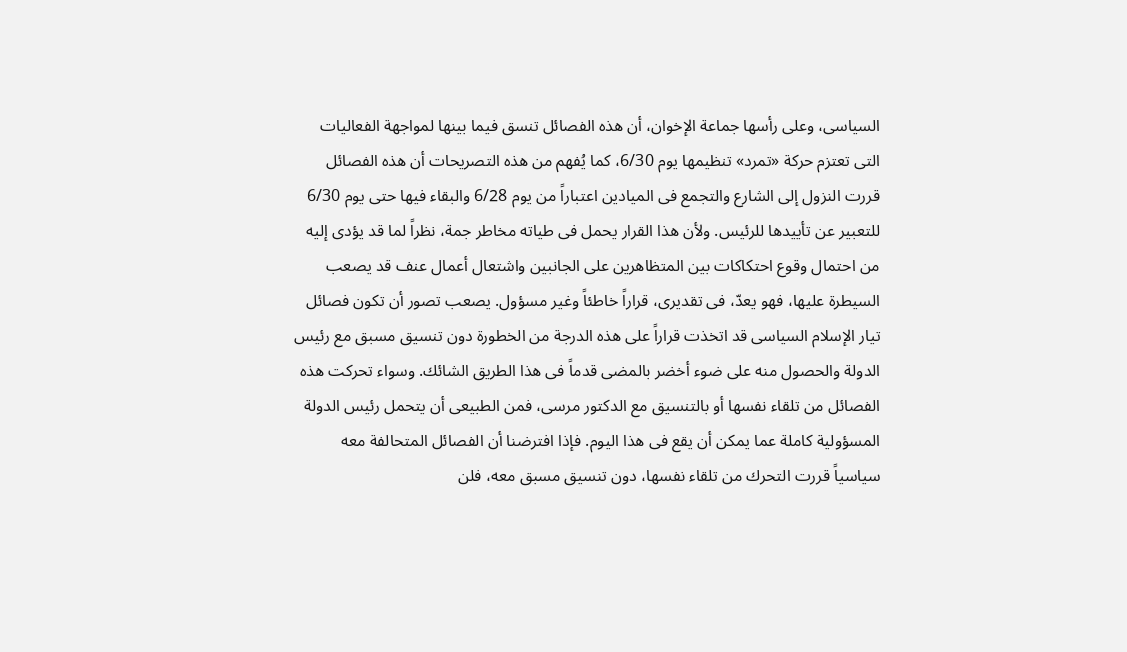السياسى، وعلى رأسها جماعة الإخوان، أن هذه الفصائل تنسق فيما بينها لمواجهة الفعاليات التى تعتزم حركة «تمرد» تنظيمها يوم 6/30، كما يُفهم من هذه التصريحات أن هذه الفصائل قررت النزول إلى الشارع والتجمع فى الميادين اعتباراً من يوم 6/28 والبقاء فيها حتى يوم 6/30 للتعبير عن تأييدها للرئيس. ولأن هذا القرار يحمل فى طياته مخاطر جمة، نظراً لما قد يؤدى إليه من احتمال وقوع احتكاكات بين المتظاهرين على الجانبين واشتعال أعمال عنف قد يصعب السيطرة عليها، فهو يعدّ، فى تقديرى، قراراً خاطئاً وغير مسؤول. يصعب تصور أن تكون فصائل تيار الإسلام السياسى قد اتخذت قراراً على هذه الدرجة من الخطورة دون تنسيق مسبق مع رئيس الدولة والحصول منه على ضوء أخضر بالمضى قدماً فى هذا الطريق الشائك. وسواء تحركت هذه الفصائل من تلقاء نفسها أو بالتنسيق مع الدكتور مرسى، فمن الطبيعى أن يتحمل رئيس الدولة المسؤولية كاملة عما يمكن أن يقع فى هذا اليوم. فإذا افترضنا أن الفصائل المتحالفة معه سياسياً قررت التحرك من تلقاء نفسها، دون تنسيق مسبق معه، فلن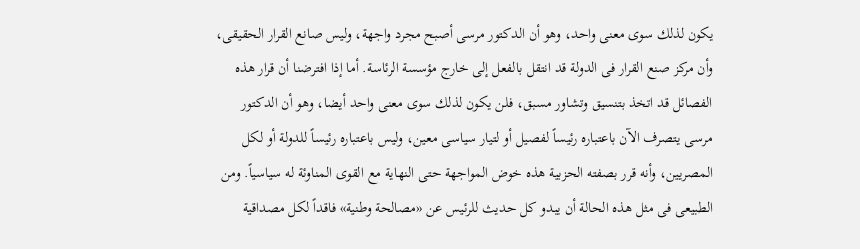يكون لذلك سوى معنى واحد، وهو أن الدكتور مرسى أصبح مجرد واجهة، وليس صانع القرار الحقيقى، وأن مركز صنع القرار فى الدولة قد انتقل بالفعل إلى خارج مؤسسة الرئاسة. أما إذا افترضنا أن قرار هذه الفصائل قد اتخذ بتنسيق وتشاور مسبق، فلن يكون لذلك سوى معنى واحد أيضا، وهو أن الدكتور مرسى يتصرف الآن باعتباره رئيساً لفصيل أو لتيار سياسى معين، وليس باعتباره رئيساً للدولة أو لكل المصريين، وأنه قرر بصفته الحزبية هذه خوض المواجهة حتى النهاية مع القوى المناوئة له سياسياً. ومن الطبيعى فى مثل هذه الحالة أن يبدو كل حديث للرئيس عن «مصالحة وطنية» فاقداً لكل مصداقية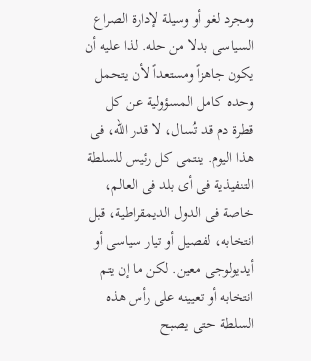ومجرد لغو أو وسيلة لإدارة الصراع السياسى بدلا من حله. لذا عليه أن يكون جاهزاً ومستعداً لأن يتحمل وحده كامل المسؤولية عن كل قطرة دم قد تُسال، لا قدر الله، فى هذا اليوم. ينتمى كل رئيس للسلطة التنفيذية فى أى بلد فى العالم، خاصة فى الدول الديمقراطية، قبل انتخابه، لفصيل أو تيار سياسى أو أيديولوجى معين. لكن ما إن يتم انتخابه أو تعيينه على رأس هذه السلطة حتى يصبح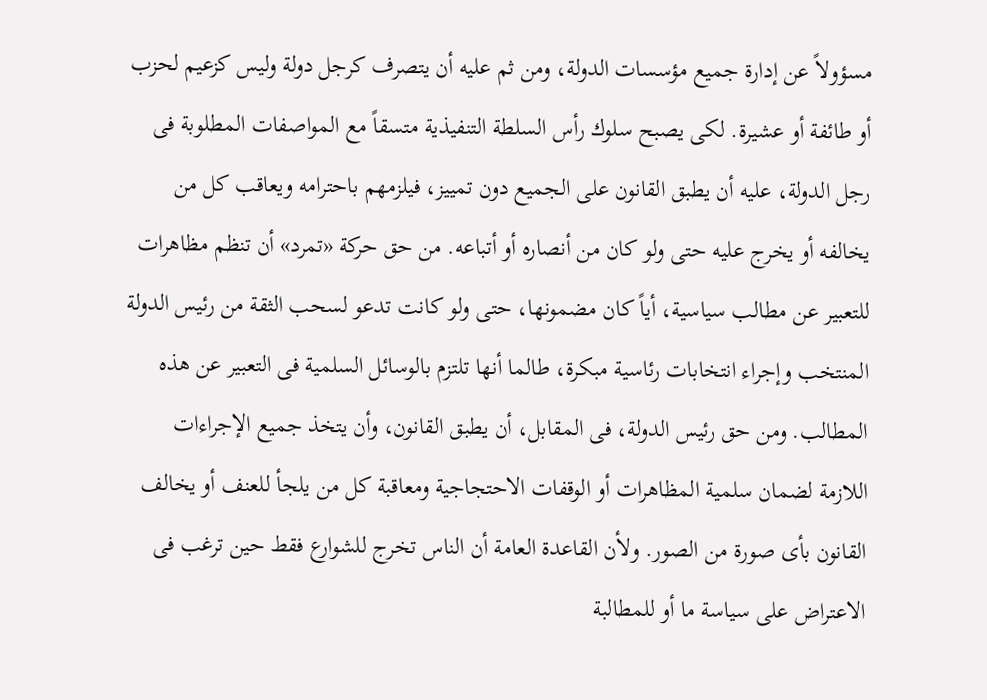مسؤولاً عن إدارة جميع مؤسسات الدولة، ومن ثم عليه أن يتصرف كرجل دولة وليس كزعيم لحزب أو طائفة أو عشيرة. لكى يصبح سلوك رأس السلطة التنفيذية متسقاً مع المواصفات المطلوبة فى رجل الدولة، عليه أن يطبق القانون على الجميع دون تمييز، فيلزمهم باحترامه ويعاقب كل من يخالفه أو يخرج عليه حتى ولو كان من أنصاره أو أتباعه. من حق حركة «تمرد» أن تنظم مظاهرات للتعبير عن مطالب سياسية، أياً كان مضمونها، حتى ولو كانت تدعو لسحب الثقة من رئيس الدولة المنتخب وإجراء انتخابات رئاسية مبكرة، طالما أنها تلتزم بالوسائل السلمية فى التعبير عن هذه المطالب. ومن حق رئيس الدولة، فى المقابل، أن يطبق القانون، وأن يتخذ جميع الإجراءات اللازمة لضمان سلمية المظاهرات أو الوقفات الاحتجاجية ومعاقبة كل من يلجأ للعنف أو يخالف القانون بأى صورة من الصور. ولأن القاعدة العامة أن الناس تخرج للشوارع فقط حين ترغب فى الاعتراض على سياسة ما أو للمطالبة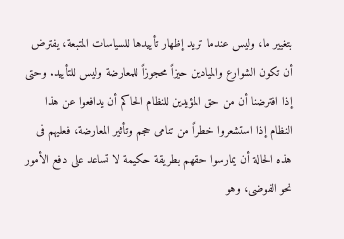بتغيير ما، وليس عندما تريد إظهار تأييدها للسياسات المتبعة، يفترض أن تكون الشوارع والميادين حيزاً محجوزاً للمعارضة وليس للتأييد. وحتى إذا افترضنا أن من حق المؤيدين للنظام الحاكم أن يدافعوا عن هذا النظام إذا استشعروا خطراً من تنامى حجم وتأثير المعارضة، فعليهم فى هذه الحالة أن يمارسوا حقهم بطريقة حكيمة لا تساعد على دفع الأمور نحو الفوضى، وهو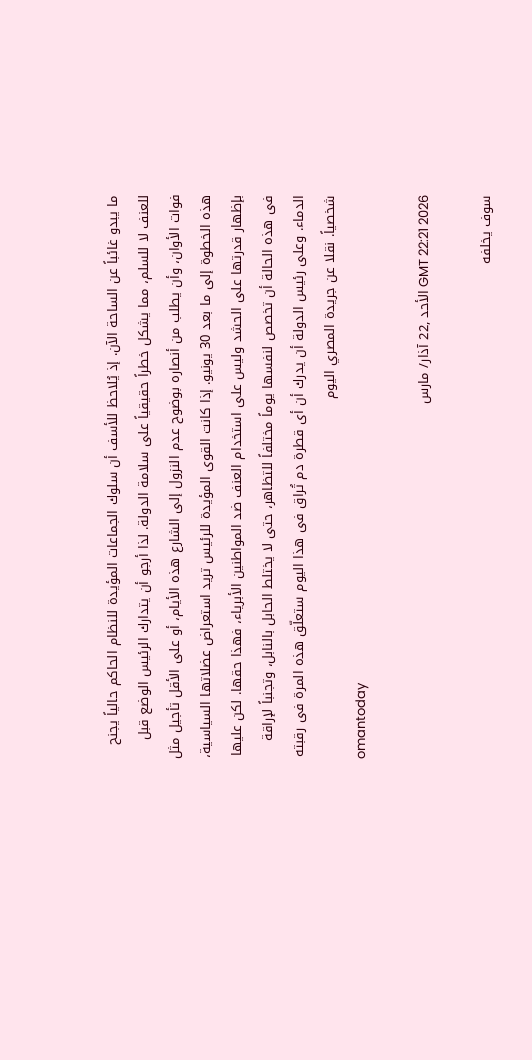ما يبدو غائباً عن الساحة الآن. إذ يُلاحظ للأسف أن سلوك الجماعات المؤيدة للنظام الحاكم حالياً يجنح للعنف لا للسلم، مما يشكل خطراً حقيقياً على سلامة الدولة. لذا أرجو أن يتدارك الرئيس الوضع قبل فوات الأوان، وأن يطلب من أنصاره بوضوح عدم النزول إلى الشارع هذه الأيام، أو على الأقل تأجيل مثل هذه الخطوة إلى ما بعد 30 يونيو. إذا كانت القوى المؤيدة للرئيس تريد استعراض عضلاتها السياسية، بإظهار قدرتها على الحشد وليس على استخدام العنف ضد المواطنين الأبرياء، فهذا حقها. لكن عليها فى هذه الحالة أن تخصص لنفسها يوماً مختلفاً للتظاهر، حتى لا يختلط الحابل بالنابل، وتجنباً لإراقة الدماء. وعلى رئيس الدولة أن يدرك أن أى قطرة دم تُراق فى هذا اليوم ستعلّق هذه المرة فى رقبته شخصياً. نقلا عن جريدة المصري اليوم
omantoday

GMT 22:21 2026 الأحد ,22 آذار/ مارس

سوف يخلفه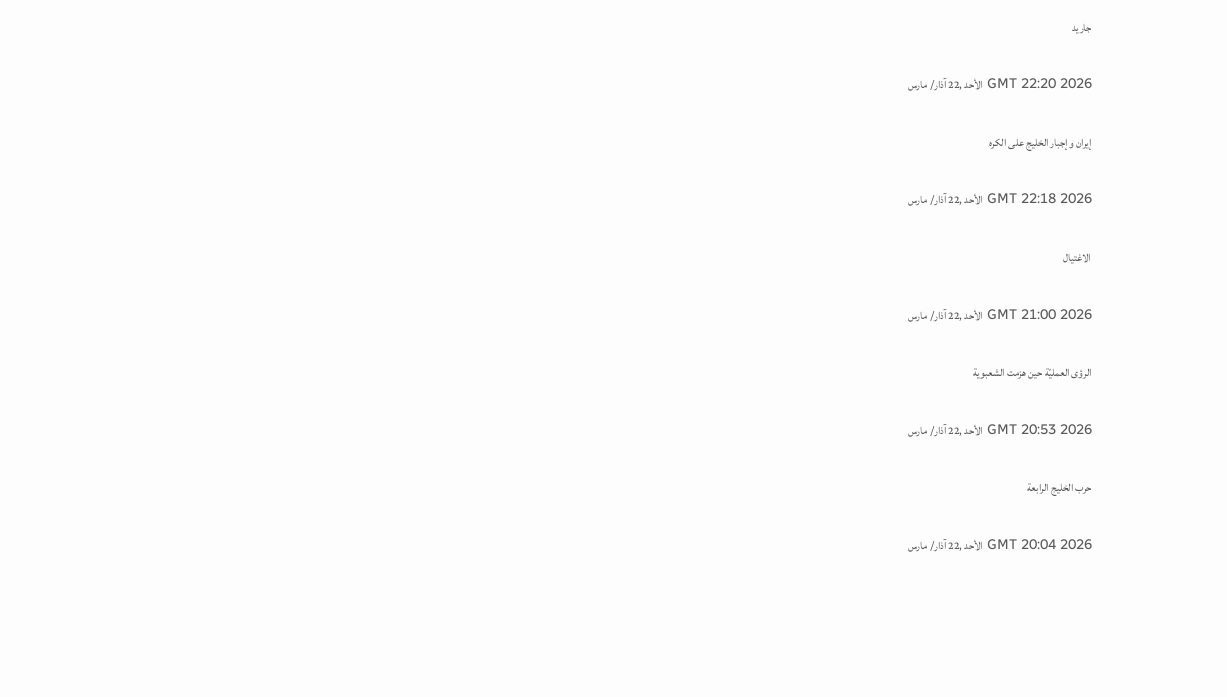جاريد

GMT 22:20 2026 الأحد ,22 آذار/ مارس

إيران وإجبار الخليج على الكره

GMT 22:18 2026 الأحد ,22 آذار/ مارس

الاغتيال

GMT 21:00 2026 الأحد ,22 آذار/ مارس

الرؤى العمليّة حين هزمت الشعبوية

GMT 20:53 2026 الأحد ,22 آذار/ مارس

حرب الخليج الرابعة

GMT 20:04 2026 الأحد ,22 آذار/ مارس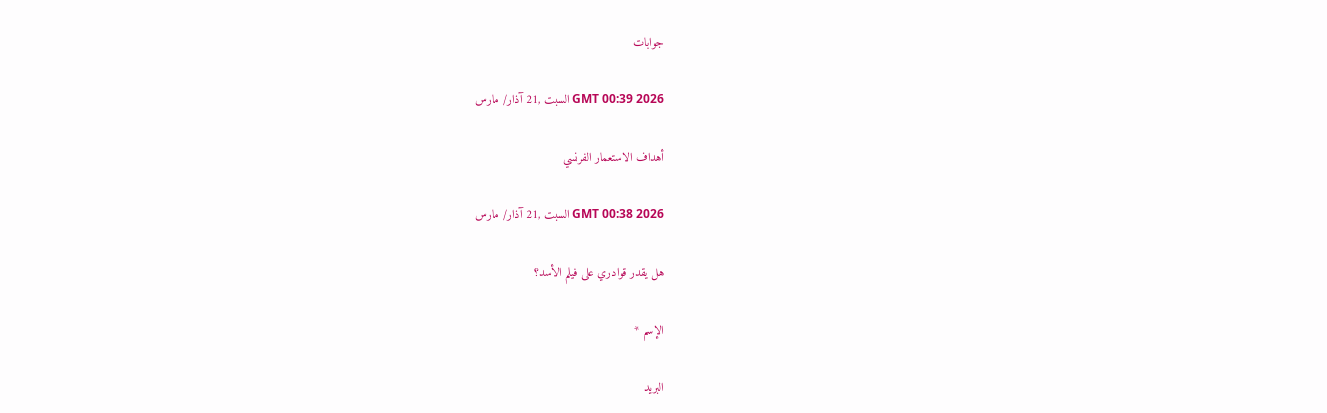جوابات

GMT 00:39 2026 السبت ,21 آذار/ مارس

أهداف الاستعمار الفرنسي

GMT 00:38 2026 السبت ,21 آذار/ مارس

هل يقدر قوادري على فيلم الأسد؟

الإسم *

البريد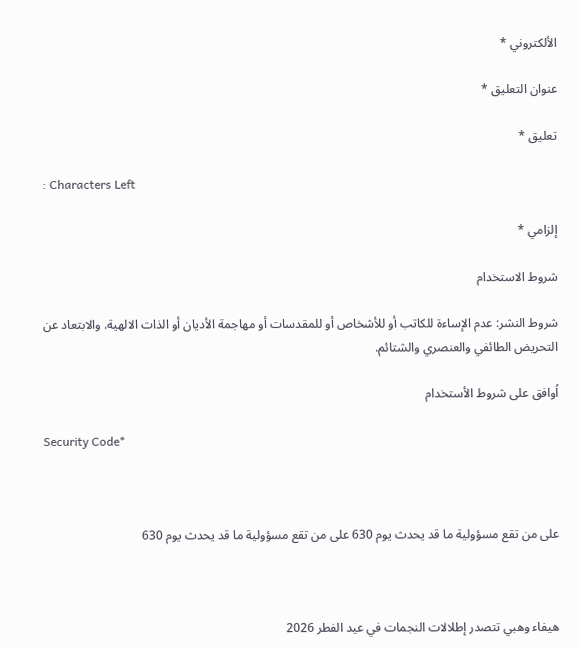الألكتروني *

عنوان التعليق *

تعليق *

: Characters Left

إلزامي *

شروط الاستخدام

شروط النشر: عدم الإساءة للكاتب أو للأشخاص أو للمقدسات أو مهاجمة الأديان أو الذات الالهية. والابتعاد عن التحريض الطائفي والعنصري والشتائم.

اُوافق على شروط الأستخدام

Security Code*



على من تقع مسؤولية ما قد يحدث يوم 630 على من تقع مسؤولية ما قد يحدث يوم 630



هيفاء وهبي تتصدر إطلالات النجمات في عيد الفطر 2026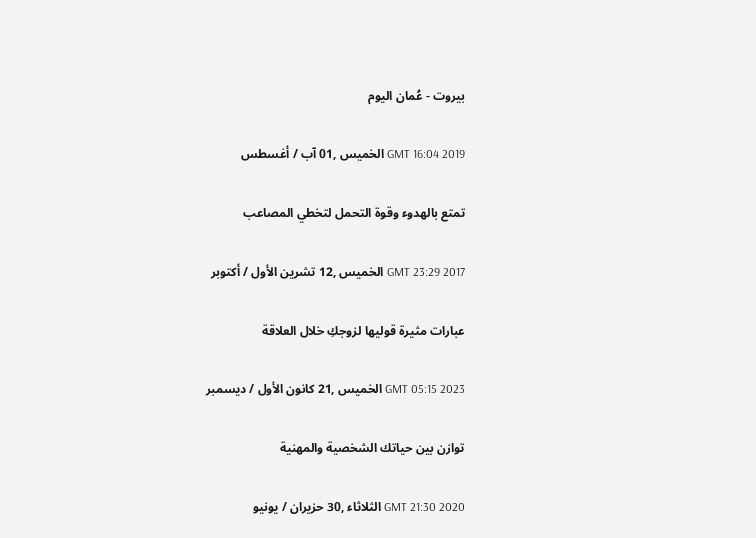بيروت - عُمان اليوم

GMT 16:04 2019 الخميس ,01 آب / أغسطس

تمتع بالهدوء وقوة التحمل لتخطي المصاعب

GMT 23:29 2017 الخميس ,12 تشرين الأول / أكتوبر

عبارات مثيرة قوليها لزوجكِ خلال العلاقة

GMT 05:15 2023 الخميس ,21 كانون الأول / ديسمبر

توازن بين حياتك الشخصية والمهنية

GMT 21:30 2020 الثلاثاء ,30 حزيران / يونيو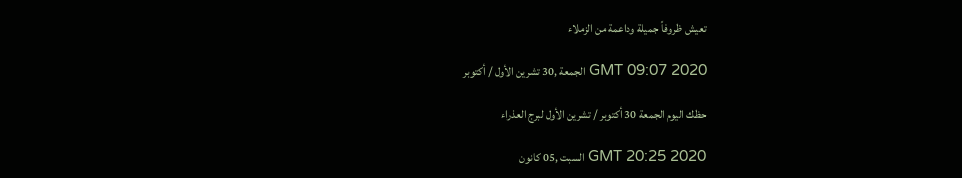تعيش ظروفاً جميلة وداعمة من الزملاء

GMT 09:07 2020 الجمعة ,30 تشرين الأول / أكتوبر

حظك اليوم الجمعة 30 أكتوبر / تشرين الأول لبرج العذراء

GMT 20:25 2020 السبت ,05 كانون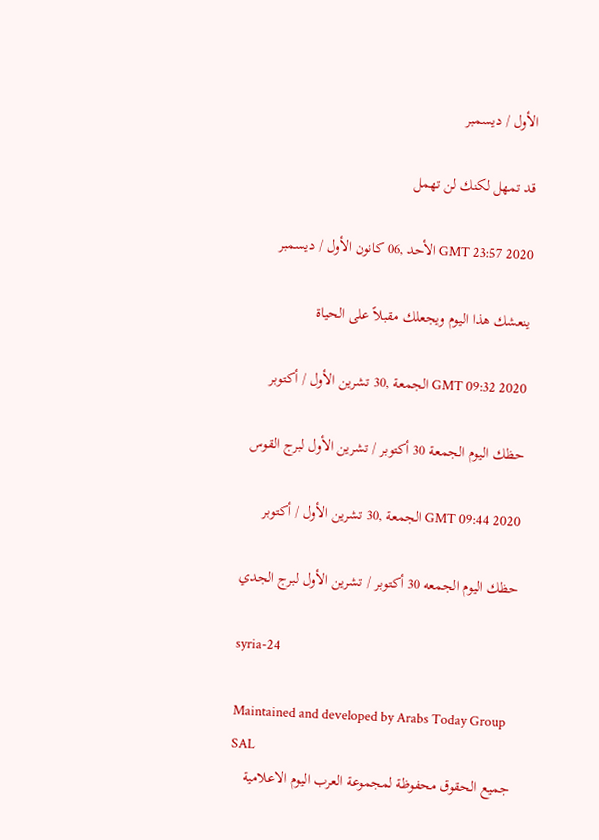الأول / ديسمبر

قد تمهل لكنك لن تهمل

GMT 23:57 2020 الأحد ,06 كانون الأول / ديسمبر

ينعشك هذا اليوم ويجعلك مقبلاً على الحياة

GMT 09:32 2020 الجمعة ,30 تشرين الأول / أكتوبر

حظك اليوم الجمعة 30 أكتوبر / تشرين الأول لبرج القوس

GMT 09:44 2020 الجمعة ,30 تشرين الأول / أكتوبر

حظك اليوم الجمعه 30 أكتوبر / تشرين الأول لبرج الجدي

syria-24

Maintained and developed by Arabs Today Group SAL
جميع الحقوق محفوظة لمجموعة العرب اليوم الاعلامية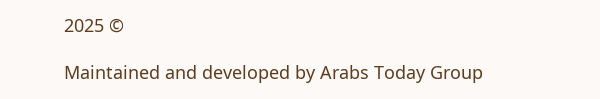2025 ©

Maintained and developed by Arabs Today Group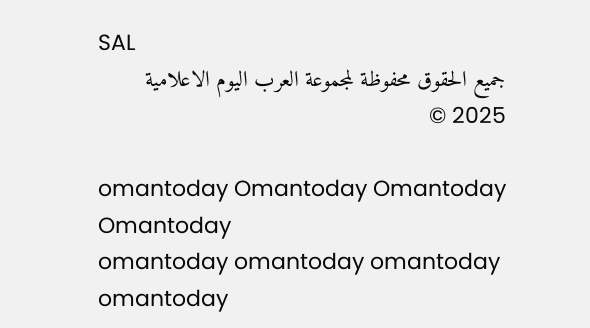SAL
جميع الحقوق محفوظة لمجموعة العرب اليوم الاعلامية 2025 ©

omantoday Omantoday Omantoday Omantoday
omantoday omantoday omantoday
omantoday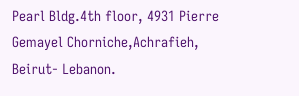Pearl Bldg.4th floor, 4931 Pierre Gemayel Chorniche,Achrafieh, Beirut- Lebanon.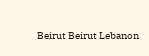Beirut Beirut Lebanon